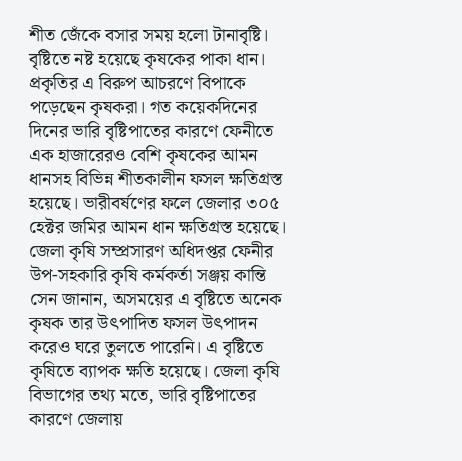শীত জেঁকে বসার সময় হলো টানাবৃষ্টি। বৃষ্টিতে নষ্ট হয়েছে কৃষকের পাকা ধান। প্রকৃতির এ বিরুপ আচরণে বিপাকে পড়েছেন কৃষকরা। গত কয়েকদিনের দিনের ভারি বৃষ্টিপাতের কারণে ফেনীতে এক হাজারেরও বেশি কৃষকের আমন ধানসহ বিভিন্ন শীতকালীন ফসল ক্ষতিগ্রস্ত হয়েছে। ভারীবর্ষণের ফলে জেলার ৩০৫ হেক্টর জমির আমন ধান ক্ষতিগ্রস্ত হয়েছে।
জেলা কৃষি সম্প্রসারণ অধিদপ্তর ফেনীর উপ-সহকারি কৃষি কর্মকর্তা সঞ্জয় কান্তি সেন জানান, অসময়ের এ বৃষ্টিতে অনেক কৃষক তার উৎপাদিত ফসল উৎপাদন করেও ঘরে তুলতে পারেনি। এ বৃষ্টিতে কৃষিতে ব্যাপক ক্ষতি হয়েছে। জেলা কৃষি বিভাগের তথ্য মতে, ভারি বৃষ্টিপাতের কারণে জেলায়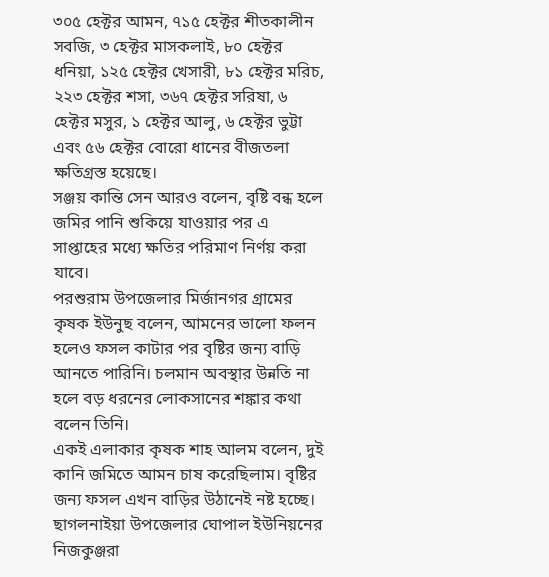৩০৫ হেক্টর আমন, ৭১৫ হেক্টর শীতকালীন সবজি, ৩ হেক্টর মাসকলাই, ৮০ হেক্টর ধনিয়া, ১২৫ হেক্টর খেসারী, ৮১ হেক্টর মরিচ, ২২৩ হেক্টর শসা, ৩৬৭ হেক্টর সরিষা, ৬ হেক্টর মসুর, ১ হেক্টর আলু, ৬ হেক্টর ভুট্টা এবং ৫৬ হেক্টর বোরো ধানের বীজতলা ক্ষতিগ্রস্ত হয়েছে।
সঞ্জয় কান্তি সেন আরও বলেন, বৃষ্টি বন্ধ হলে জমির পানি শুকিয়ে যাওয়ার পর এ সাপ্তাহের মধ্যে ক্ষতির পরিমাণ নির্ণয় করা যাবে।
পরশুরাম উপজেলার মির্জানগর গ্রামের কৃষক ইউনুছ বলেন, আমনের ভালো ফলন হলেও ফসল কাটার পর বৃষ্টির জন্য বাড়ি আনতে পারিনি। চলমান অবস্থার উন্নতি না হলে বড় ধরনের লোকসানের শঙ্কার কথা বলেন তিনি।
একই এলাকার কৃষক শাহ আলম বলেন, দুই কানি জমিতে আমন চাষ করেছিলাম। বৃষ্টির জন্য ফসল এখন বাড়ির উঠানেই নষ্ট হচ্ছে।
ছাগলনাইয়া উপজেলার ঘোপাল ইউনিয়নের নিজকুঞ্জরা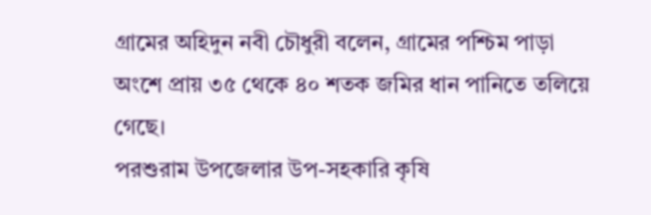গ্রামের অহিদুন নবী চৌধুরী বলেন, গ্রামের পশ্চিম পাড়া অংশে প্রায় ৩৫ থেকে ৪০ শতক জমির ধান পানিতে তলিয়ে গেছে।
পরশুরাম উপজেলার উপ-সহকারি কৃষি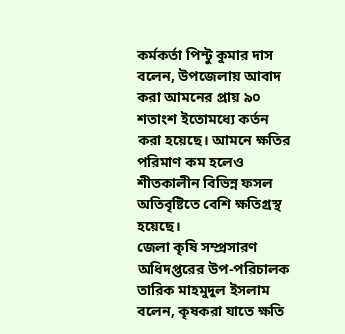কর্মকর্তা পিন্টু কুমার দাস বলেন, উপজেলায় আবাদ করা আমনের প্রায় ৯০ শতাংশ ইতোমধ্যে কর্তন করা হয়েছে। আমনে ক্ষতির পরিমাণ কম হলেও শীতকালীন বিভিন্ন ফসল অতিবৃষ্টিতে বেশি ক্ষতিগ্রস্থ হয়েছে।
জেলা কৃষি সম্প্রসারণ অধিদপ্তরের উপ-পরিচালক তারিক মাহমুদুল ইসলাম বলেন, কৃষকরা যাতে ক্ষতি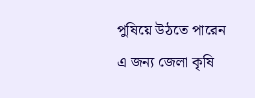পুষিয়ে উঠতে পারেন এ জন্য জেলা কৃষি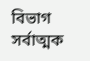বিভাগ সর্বাত্মক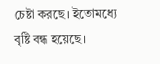চেষ্টা করছে। ইতোমধ্যে বৃষ্টি বন্ধ হয়েছে।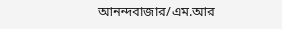আনন্দবাজার/এম.আর